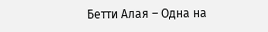Бетти Алая – Одна на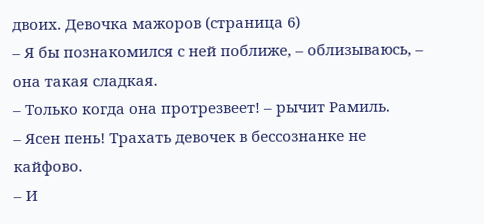двоих. Девочка мажоров (страница 6)
– Я бы познакомился с ней поближе, – облизываюсь, – она такая сладкая.
– Только когда она протрезвеет! – рычит Рамиль.
– Ясен пень! Трахать девочек в бессознанке не кайфово.
– И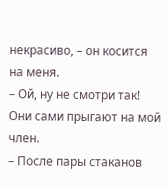некрасиво, – он косится на меня.
– Ой, ну не смотри так! Они сами прыгают на мой член.
– После пары стаканов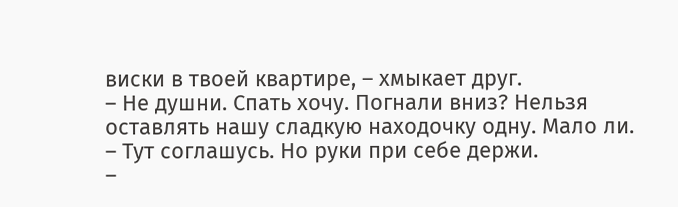виски в твоей квартире, – хмыкает друг.
– Не душни. Спать хочу. Погнали вниз? Нельзя оставлять нашу сладкую находочку одну. Мало ли.
– Тут соглашусь. Но руки при себе держи.
–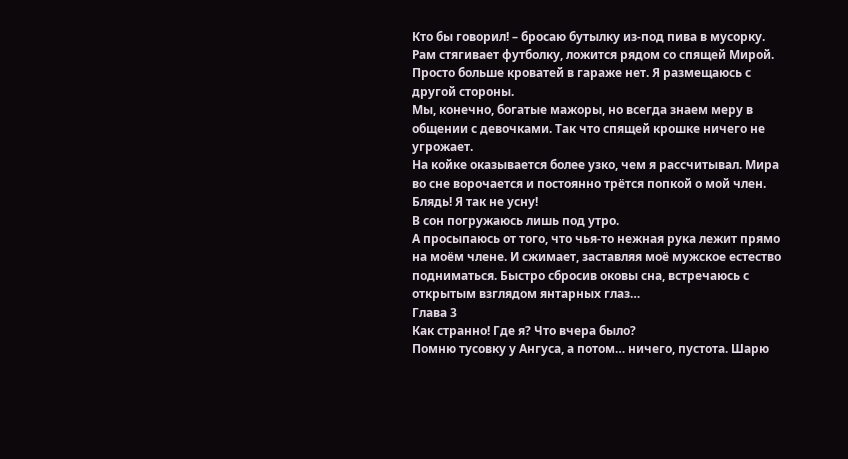Кто бы говорил! – бросаю бутылку из-под пива в мусорку.
Рам стягивает футболку, ложится рядом со спящей Мирой. Просто больше кроватей в гараже нет. Я размещаюсь с другой стороны.
Мы, конечно, богатые мажоры, но всегда знаем меру в общении с девочками. Так что спящей крошке ничего не угрожает.
На койке оказывается более узко, чем я рассчитывал. Мира во сне ворочается и постоянно трётся попкой о мой член. Блядь! Я так не усну!
В сон погружаюсь лишь под утро.
А просыпаюсь от того, что чья-то нежная рука лежит прямо на моём члене. И сжимает, заставляя моё мужское естество подниматься. Быстро сбросив оковы сна, встречаюсь с открытым взглядом янтарных глаз…
Глава 3
Как странно! Где я? Что вчера было?
Помню тусовку у Ангуса, а потом… ничего, пустота. Шарю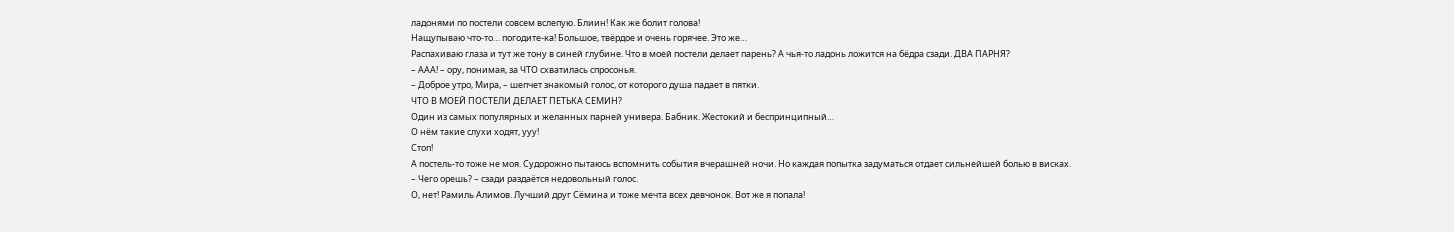ладонями по постели совсем вслепую. Блиин! Как же болит голова!
Нащупываю что-то… погодите-ка! Большое, твёрдое и очень горячее. Это же…
Распахиваю глаза и тут же тону в синей глубине. Что в моей постели делает парень? А чья-то ладонь ложится на бёдра сзади. ДВА ПАРНЯ?
– ААА! – ору, понимая, за ЧТО схватилась спросонья.
– Доброе утро, Мира, – шепчет знакомый голос, от которого душа падает в пятки.
ЧТО В МОЕЙ ПОСТЕЛИ ДЕЛАЕТ ПЕТЬКА СЕМИН?
Один из самых популярных и желанных парней универа. Бабник. Жестокий и беспринципный…
О нём такие слухи ходят, ууу!
Стоп!
А постель-то тоже не моя. Судорожно пытаюсь вспомнить события вчерашней ночи. Но каждая попытка задуматься отдает сильнейшей болью в висках.
– Чего орешь? – сзади раздаётся недовольный голос.
О, нет! Рамиль Алимов. Лучший друг Сёмина и тоже мечта всех девчонок. Вот же я попала!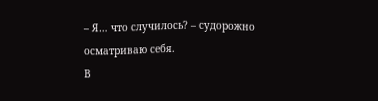– Я… что случилось? – судорожно осматриваю себя.
В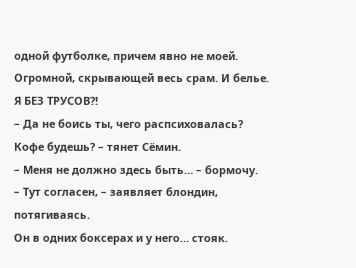одной футболке, причем явно не моей. Огромной, скрывающей весь срам. И белье. Я БЕЗ ТРУСОВ?!
– Да не боись ты, чего распсиховалась? Кофе будешь? – тянет Сёмин.
– Меня не должно здесь быть… – бормочу.
– Тут согласен, – заявляет блондин, потягиваясь.
Он в одних боксерах и у него… стояк.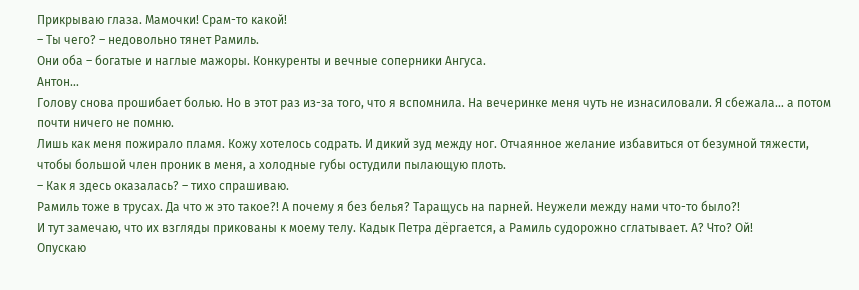Прикрываю глаза. Мамочки! Срам-то какой!
– Ты чего? – недовольно тянет Рамиль.
Они оба – богатые и наглые мажоры. Конкуренты и вечные соперники Ангуса.
Антон…
Голову снова прошибает болью. Но в этот раз из-за того, что я вспомнила. На вечеринке меня чуть не изнасиловали. Я сбежала… а потом почти ничего не помню.
Лишь как меня пожирало пламя. Кожу хотелось содрать. И дикий зуд между ног. Отчаянное желание избавиться от безумной тяжести, чтобы большой член проник в меня, а холодные губы остудили пылающую плоть.
– Как я здесь оказалась? – тихо спрашиваю.
Рамиль тоже в трусах. Да что ж это такое?! А почему я без белья? Таращусь на парней. Неужели между нами что-то было?!
И тут замечаю, что их взгляды прикованы к моему телу. Кадык Петра дёргается, а Рамиль судорожно сглатывает. А? Что? Ой!
Опускаю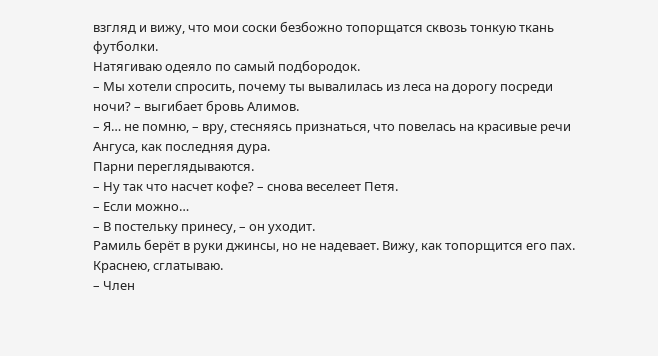взгляд и вижу, что мои соски безбожно топорщатся сквозь тонкую ткань футболки.
Натягиваю одеяло по самый подбородок.
– Мы хотели спросить, почему ты вывалилась из леса на дорогу посреди ночи? – выгибает бровь Алимов.
– Я… не помню, – вру, стесняясь признаться, что повелась на красивые речи Ангуса, как последняя дура.
Парни переглядываются.
– Ну так что насчет кофе? – снова веселеет Петя.
– Если можно…
– В постельку принесу, – он уходит.
Рамиль берёт в руки джинсы, но не надевает. Вижу, как топорщится его пах. Краснею, сглатываю.
– Член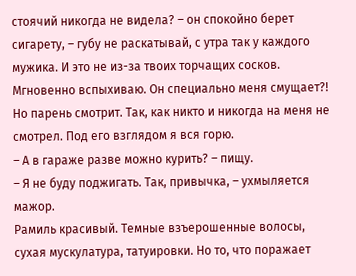стоячий никогда не видела? – он спокойно берет сигарету, – губу не раскатывай, с утра так у каждого мужика. И это не из-за твоих торчащих сосков.
Мгновенно вспыхиваю. Он специально меня смущает?! Но парень смотрит. Так, как никто и никогда на меня не смотрел. Под его взглядом я вся горю.
– А в гараже разве можно курить? – пищу.
– Я не буду поджигать. Так, привычка, – ухмыляется мажор.
Рамиль красивый. Темные взъерошенные волосы, сухая мускулатура, татуировки. Но то, что поражает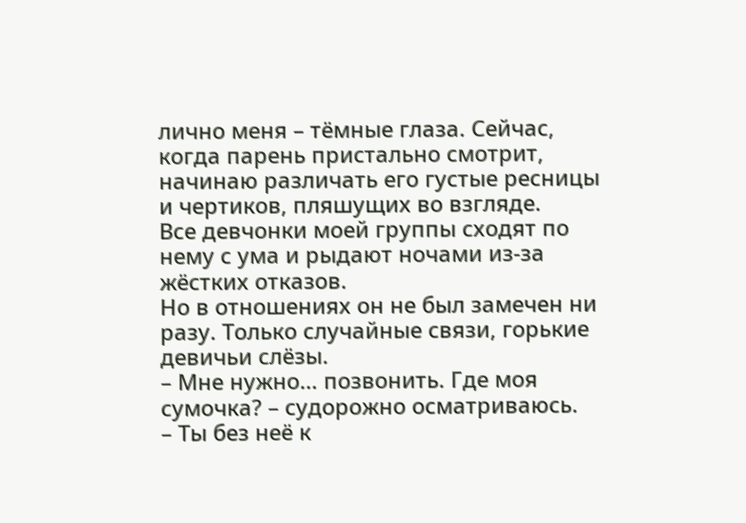лично меня – тёмные глаза. Сейчас, когда парень пристально смотрит, начинаю различать его густые ресницы и чертиков, пляшущих во взгляде.
Все девчонки моей группы сходят по нему с ума и рыдают ночами из-за жёстких отказов.
Но в отношениях он не был замечен ни разу. Только случайные связи, горькие девичьи слёзы.
– Мне нужно… позвонить. Где моя сумочка? – судорожно осматриваюсь.
– Ты без неё к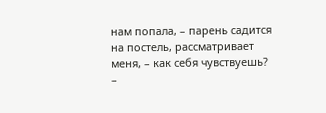нам попала, – парень садится на постель, рассматривает меня, – как себя чувствуешь?
–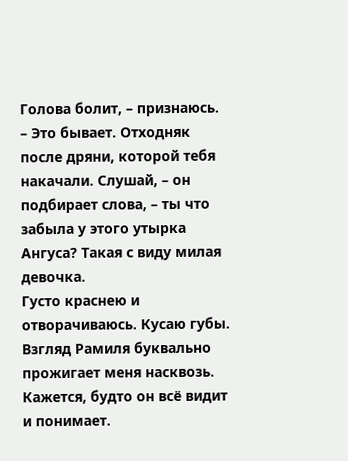Голова болит, – признаюсь.
– Это бывает. Отходняк после дряни, которой тебя накачали. Слушай, – он подбирает слова, – ты что забыла у этого утырка Ангуса? Такая с виду милая девочка.
Густо краснею и отворачиваюсь. Кусаю губы. Взгляд Рамиля буквально прожигает меня насквозь.
Кажется, будто он всё видит и понимает.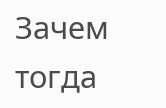Зачем тогда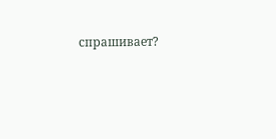спрашивает?